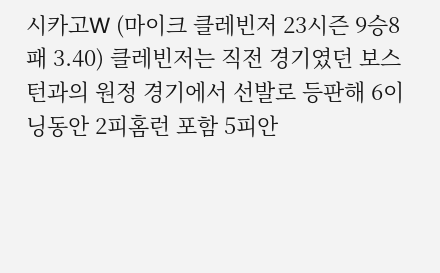시카고W (마이크 클레빈저 23시즌 9승8패 3.40) 클레빈저는 직전 경기였던 보스턴과의 원정 경기에서 선발로 등판해 6이닝동안 2피홈런 포함 5피안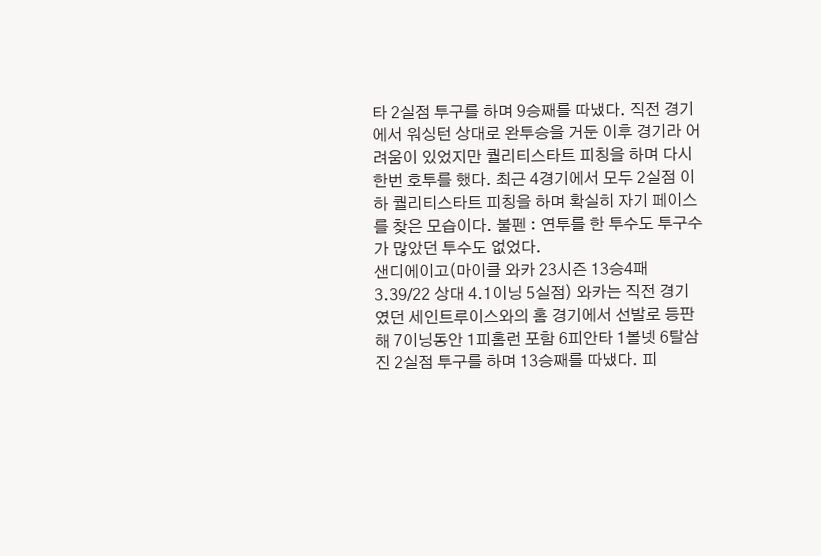타 2실점 투구를 하며 9승째를 따냈다. 직전 경기에서 워싱턴 상대로 완투승을 거둔 이후 경기라 어려움이 있었지만 퀄리티스타트 피칭을 하며 다시한번 호투를 했다. 최근 4경기에서 모두 2실점 이하 퀄리티스타트 피칭을 하며 확실히 자기 페이스를 찾은 모습이다. 불펜 : 연투를 한 투수도 투구수가 많았던 투수도 없었다.
샌디에이고(마이클 와카 23시즌 13승4패 3.39/22 상대 4.1이닝 5실점) 와카는 직전 경기였던 세인트루이스와의 홈 경기에서 선발로 등판해 7이닝동안 1피홈런 포함 6피안타 1볼넷 6탈삼진 2실점 투구를 하며 13승째를 따냈다. 피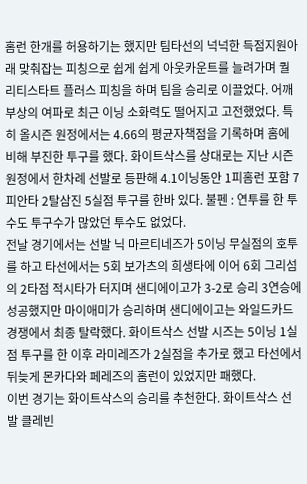홈런 한개를 허용하기는 했지만 팀타선의 넉넉한 득점지원아래 맞춰잡는 피칭으로 쉽게 쉽게 아웃카운트를 늘려가며 퀄리티스타트 플러스 피칭을 하며 팀을 승리로 이끌었다. 어깨부상의 여파로 최근 이닝 소화력도 떨어지고 고전했었다. 특히 올시즌 원정에서는 4.66의 평균자책점을 기록하며 홈에 비해 부진한 투구를 했다. 화이트삭스를 상대로는 지난 시즌 원정에서 한차례 선발로 등판해 4.1이닝동안 1피홈런 포함 7피안타 2탈삼진 5실점 투구를 한바 있다. 불펜 : 연투를 한 투수도 투구수가 많았던 투수도 없었다.
전날 경기에서는 선발 닉 마르티네즈가 5이닝 무실점의 호투를 하고 타선에서는 5회 보가츠의 희생타에 이어 6회 그리섬의 2타점 적시타가 터지며 샌디에이고가 3-2로 승리 3연승에 성공했지만 마이애미가 승리하며 샌디에이고는 와일드카드 경쟁에서 최종 탈락했다. 화이트삭스 선발 시즈는 5이닝 1실점 투구를 한 이후 라미레즈가 2실점을 추가로 했고 타선에서 뒤늦게 몬카다와 페레즈의 홈런이 있었지만 패했다.
이번 경기는 화이트삭스의 승리를 추천한다. 화이트삭스 선발 클레빈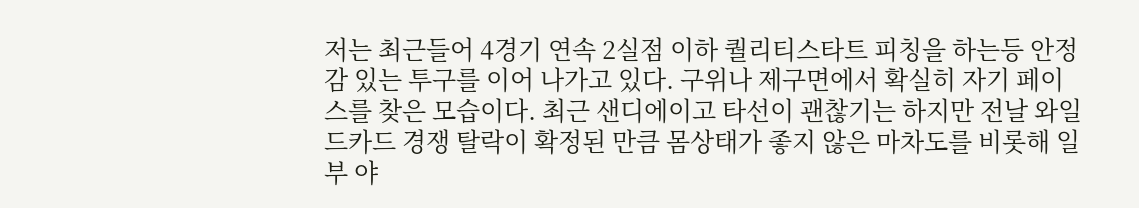저는 최근들어 4경기 연속 2실점 이하 퀄리티스타트 피칭을 하는등 안정감 있는 투구를 이어 나가고 있다. 구위나 제구면에서 확실히 자기 페이스를 찾은 모습이다. 최근 샌디에이고 타선이 괜찮기는 하지만 전날 와일드카드 경쟁 탈락이 확정된 만큼 몸상태가 좋지 않은 마차도를 비롯해 일부 야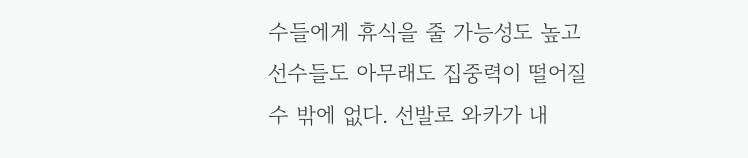수들에게 휴식을 줄 가능성도 높고 선수들도 아무래도 집중력이 떨어질 수 밖에 없다. 선발로 와카가 내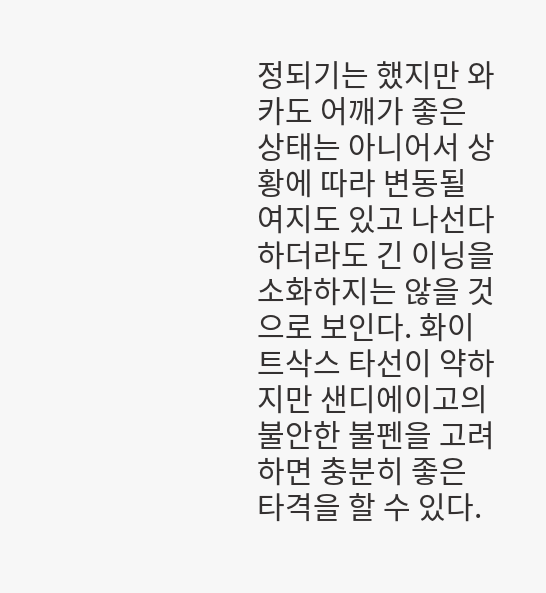정되기는 했지만 와카도 어깨가 좋은 상태는 아니어서 상황에 따라 변동될 여지도 있고 나선다 하더라도 긴 이닝을 소화하지는 않을 것으로 보인다. 화이트삭스 타선이 약하지만 샌디에이고의 불안한 불펜을 고려하면 충분히 좋은 타격을 할 수 있다.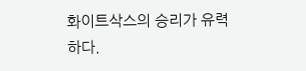화이트삭스의 승리가 유력하다.